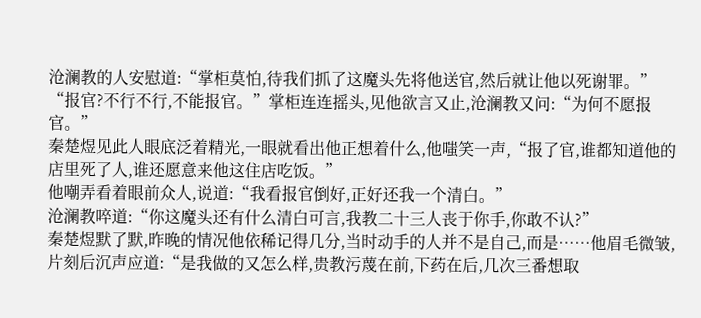沧澜教的人安慰道:“掌柜莫怕,待我们抓了这魔头先将他送官,然后就让他以死谢罪。”
“报官?不行不行,不能报官。”掌柜连连摇头,见他欲言又止,沧澜教又问:“为何不愿报官。”
秦楚煜见此人眼底泛着精光,一眼就看出他正想着什么,他嗤笑一声,“报了官,谁都知道他的店里死了人,谁还愿意来他这住店吃饭。”
他嘲弄看着眼前众人,说道:“我看报官倒好,正好还我一个清白。”
沧澜教啐道:“你这魔头还有什么清白可言,我教二十三人丧于你手,你敢不认?”
秦楚煜默了默,昨晚的情况他依稀记得几分,当时动手的人并不是自己,而是……他眉毛微皱,片刻后沉声应道:“是我做的又怎么样,贵教污蔑在前,下药在后,几次三番想取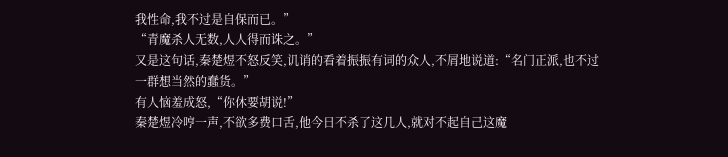我性命,我不过是自保而已。”
“青魔杀人无数,人人得而诛之。”
又是这句话,秦楚煜不怒反笑,讥诮的看着振振有词的众人,不屑地说道:“名门正派,也不过一群想当然的蠢货。”
有人恼羞成怒,“你休要胡说!”
秦楚煜冷哼一声,不欲多费口舌,他今日不杀了这几人,就对不起自己这魔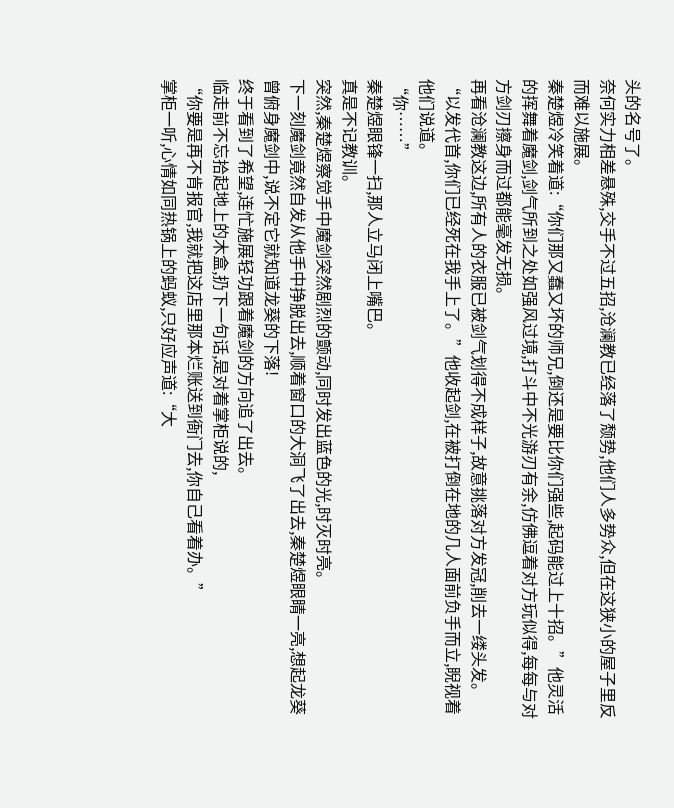头的名号了。
奈何实力相差悬殊,交手不过五招,沧澜教已经落了颓势,他们人多势众,但在这狭小的屋子里反而难以施展。
秦楚煜冷笑着道:“你们那又蠢又坏的师兄,倒还是要比你们强些,起码能过上十招。”他灵活的挥舞着魔剑,剑气所到之处如强风过境,打斗中不光游刃有余,仿佛逗着对方玩似得,每每与对方剑刃擦身而过都能毫发无损。
再看沧澜教这边,所有人的衣服已被剑气划得不成样子,故意挑落对方发冠,削去一缕头发。
“以发代首,你们已经死在我手上了。”他收起剑,在被打倒在地的几人面前负手而立,睨视着他们说道。
“你……”
秦楚煜眼锋一扫,那人立马闭上嘴巴。
真是不记教训。
突然,秦楚煜察觉手中魔剑突然剧烈的颤动,同时发出蓝色的光,时灭时亮。
下一刻魔剑竟然自发从他手中挣脱出去,顺着窗口的大洞飞了出去,秦楚煜眼睛一亮,想起龙葵曾俯身魔剑中,说不定它就知道龙葵的下落!
终于看到了希望,连忙施展轻功跟着魔剑的方向追了出去。
临走前不忘拾起地上的木盒,扔下一句话,是对着掌柜说的,
“你要是再不肯报官,我就把这店里那本烂账送到衙门去,你自己看着办。”
掌柜一听,心情如同热锅上的蚂蚁,只好应声道:“大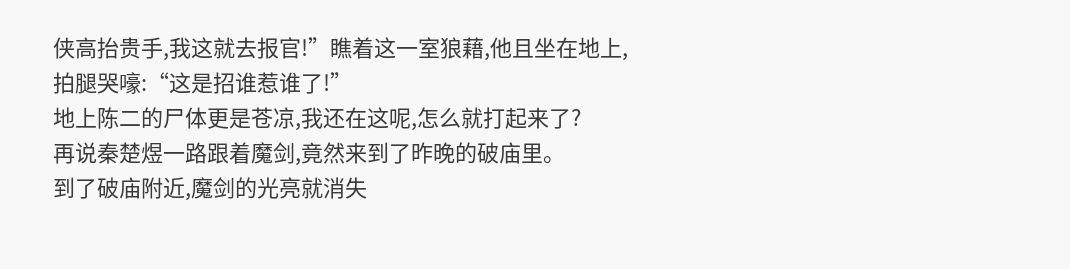侠高抬贵手,我这就去报官!”瞧着这一室狼藉,他且坐在地上,拍腿哭嚎:“这是招谁惹谁了!”
地上陈二的尸体更是苍凉,我还在这呢,怎么就打起来了?
再说秦楚煜一路跟着魔剑,竟然来到了昨晚的破庙里。
到了破庙附近,魔剑的光亮就消失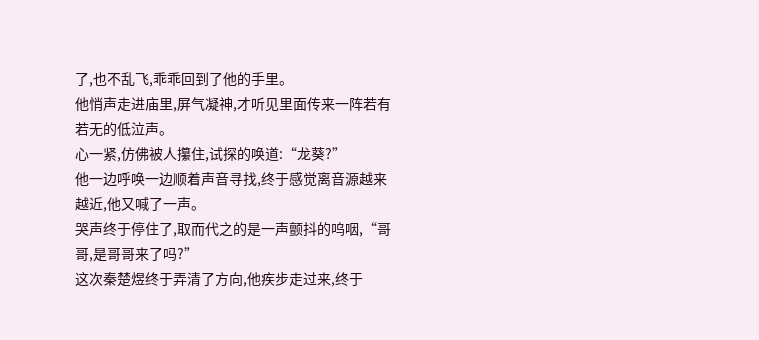了,也不乱飞,乖乖回到了他的手里。
他悄声走进庙里,屏气凝神,才听见里面传来一阵若有若无的低泣声。
心一紧,仿佛被人攥住,试探的唤道:“龙葵?”
他一边呼唤一边顺着声音寻找,终于感觉离音源越来越近,他又喊了一声。
哭声终于停住了,取而代之的是一声颤抖的呜咽,“哥哥,是哥哥来了吗?”
这次秦楚煜终于弄清了方向,他疾步走过来,终于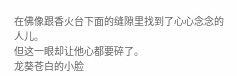在佛像跟香火台下面的缝隙里找到了心心念念的人儿。
但这一眼却让他心都要碎了。
龙葵苍白的小脸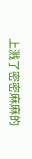上溅了密密麻麻的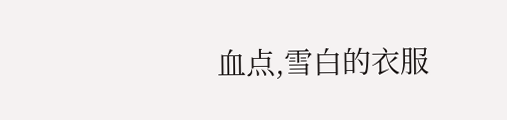血点,雪白的衣服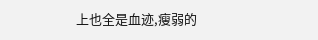上也全是血迹,瘦弱的